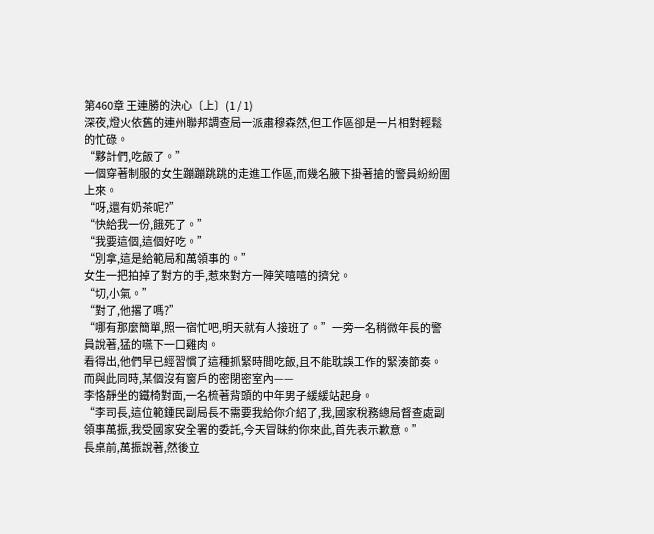第460章 王連勝的決心〔上〕(1 / 1)
深夜,燈火依舊的連州聯邦調查局一派肅穆森然,但工作區卻是一片相對輕鬆的忙碌。
“夥計們,吃飯了。”
一個穿著制服的女生蹦蹦跳跳的走進工作區,而幾名腋下掛著搶的警員紛紛圍上來。
“呀,還有奶茶呢?”
“快給我一份,餓死了。”
“我要這個,這個好吃。”
“別拿,這是給範局和萬領事的。”
女生一把拍掉了對方的手,惹來對方一陣笑嘻嘻的擠兌。
“切,小氣。”
“對了,他撂了嗎?”
“哪有那麼簡單,照一宿忙吧,明天就有人接班了。”一旁一名稍微年長的警員說著,猛的嚥下一口雞肉。
看得出,他們早已經習慣了這種抓緊時間吃飯,且不能耽誤工作的緊湊節奏。
而與此同時,某個沒有窗戶的密閉密室內——
李恪靜坐的鐵椅對面,一名梳著背頭的中年男子緩緩站起身。
“李司長,這位範鍾民副局長不需要我給你介紹了,我,國家稅務總局督查處副領事萬振,我受國家安全署的委託,今天冒昧約你來此,首先表示歉意。”
長桌前,萬振說著,然後立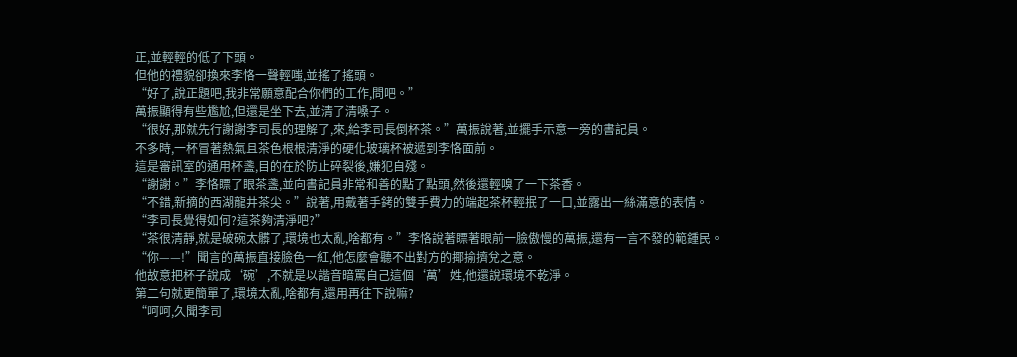正,並輕輕的低了下頭。
但他的禮貌卻換來李恪一聲輕嗤,並搖了搖頭。
“好了,說正題吧,我非常願意配合你們的工作,問吧。”
萬振顯得有些尷尬,但還是坐下去,並清了清嗓子。
“很好,那就先行謝謝李司長的理解了,來,給李司長倒杯茶。”萬振說著,並擺手示意一旁的書記員。
不多時,一杯冒著熱氣且茶色根根清淨的硬化玻璃杯被遞到李恪面前。
這是審訊室的通用杯盞,目的在於防止碎裂後,嫌犯自殘。
“謝謝。”李恪瞟了眼茶盞,並向書記員非常和善的點了點頭,然後還輕嗅了一下茶香。
“不錯,新摘的西湖龍井茶尖。”說著,用戴著手銬的雙手費力的端起茶杯輕抿了一口,並露出一絲滿意的表情。
“李司長覺得如何?這茶夠清淨吧?”
“茶很清靜,就是破碗太髒了,環境也太亂,啥都有。”李恪說著瞟著眼前一臉傲慢的萬振,還有一言不發的範鍾民。
“你——!”聞言的萬振直接臉色一紅,他怎麼會聽不出對方的揶揄擠兌之意。
他故意把杯子說成‘碗’,不就是以諧音暗罵自己這個‘萬’姓,他還說環境不乾淨。
第二句就更簡單了,環境太亂,啥都有,還用再往下說嘛?
“呵呵,久聞李司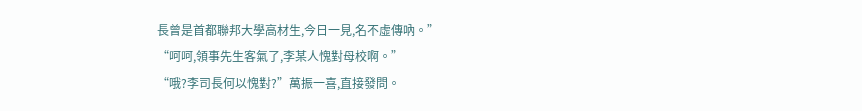長曾是首都聯邦大學高材生,今日一見,名不虛傳吶。”
“呵呵,領事先生客氣了,李某人愧對母校啊。”
“哦?李司長何以愧對?”萬振一喜,直接發問。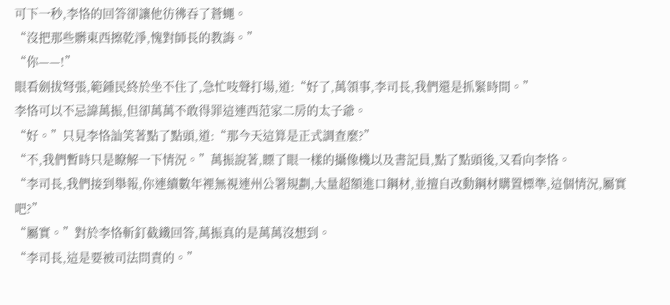可下一秒,李恪的回答卻讓他彷彿吞了蒼蠅。
“沒把那些髒東西擦乾淨,愧對師長的教誨。”
“你——!”
眼看劍拔弩張,範鍾民終於坐不住了,急忙吱聲打場,道:“好了,萬領事,李司長,我們還是抓緊時間。”
李恪可以不忌諱萬振,但卻萬萬不敢得罪這連西范家二房的太子爺。
“好。”只見李恪訕笑著點了點頭,道:“那今天這算是正式調查麼?”
“不,我們暫時只是瞭解一下情況。”萬振說著,瞟了眼一樣的攝像機以及書記員,點了點頭後,又看向李恪。
“李司長,我們接到舉報,你連續數年裡無視連州公署規劃,大量超額進口鋼材,並擅自改動鋼材購置標準,這個情況,屬實吧?”
“屬實。”對於李恪斬釘截鐵回答,萬振真的是萬萬沒想到。
“李司長,這是要被司法問責的。”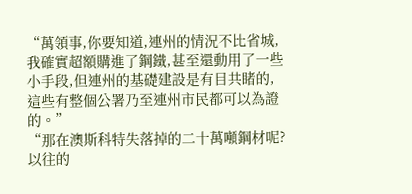“萬領事,你要知道,連州的情況不比省城,我確實超額購進了鋼鐵,甚至還動用了一些小手段,但連州的基礎建設是有目共睹的,這些有整個公署乃至連州市民都可以為證的。”
“那在澳斯科特失落掉的二十萬噸鋼材呢?以往的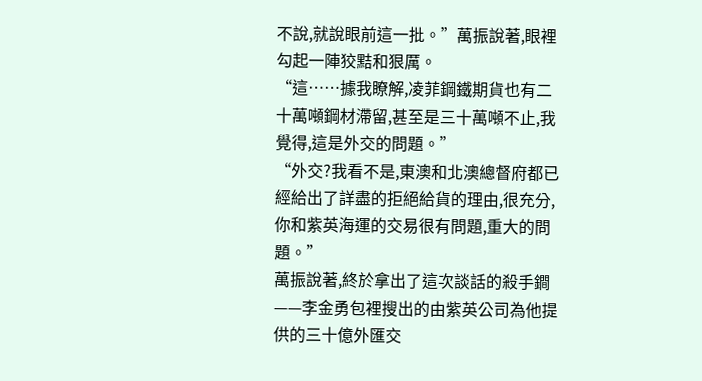不說,就說眼前這一批。”萬振說著,眼裡勾起一陣狡黠和狠厲。
“這……據我瞭解,凌菲鋼鐵期貨也有二十萬噸鋼材滯留,甚至是三十萬噸不止,我覺得,這是外交的問題。”
“外交?我看不是,東澳和北澳總督府都已經給出了詳盡的拒絕給貨的理由,很充分,你和紫英海運的交易很有問題,重大的問題。”
萬振說著,終於拿出了這次談話的殺手鐧——李金勇包裡搜出的由紫英公司為他提供的三十億外匯交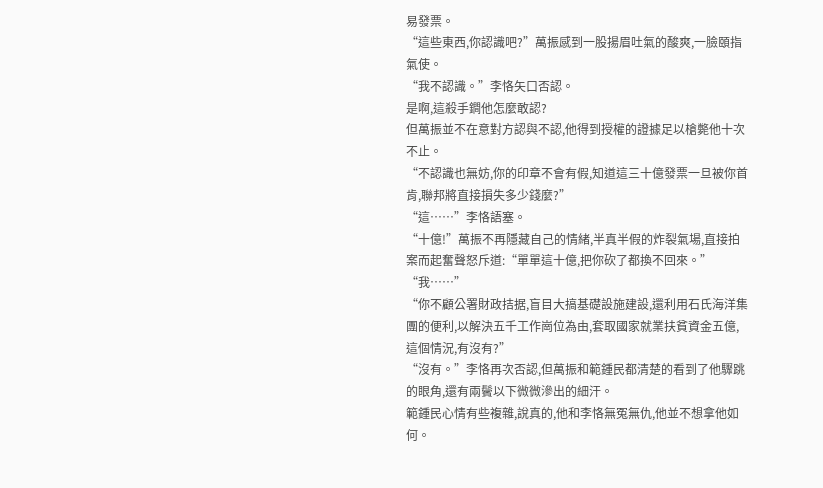易發票。
“這些東西,你認識吧?”萬振感到一股揚眉吐氣的酸爽,一臉頤指氣使。
“我不認識。”李恪矢口否認。
是啊,這殺手鐧他怎麼敢認?
但萬振並不在意對方認與不認,他得到授權的證據足以槍斃他十次不止。
“不認識也無妨,你的印章不會有假,知道這三十億發票一旦被你首肯,聯邦將直接損失多少錢麼?”
“這……”李恪語塞。
“十億!”萬振不再隱藏自己的情緒,半真半假的炸裂氣場,直接拍案而起奮聲怒斥道:“單單這十億,把你砍了都換不回來。”
“我……”
“你不顧公署財政拮据,盲目大搞基礎設施建設,還利用石氏海洋集團的便利,以解決五千工作崗位為由,套取國家就業扶貧資金五億,這個情況,有沒有?”
“沒有。”李恪再次否認,但萬振和範鍾民都清楚的看到了他驟跳的眼角,還有兩鬢以下微微滲出的細汗。
範鍾民心情有些複雜,說真的,他和李恪無冤無仇,他並不想拿他如何。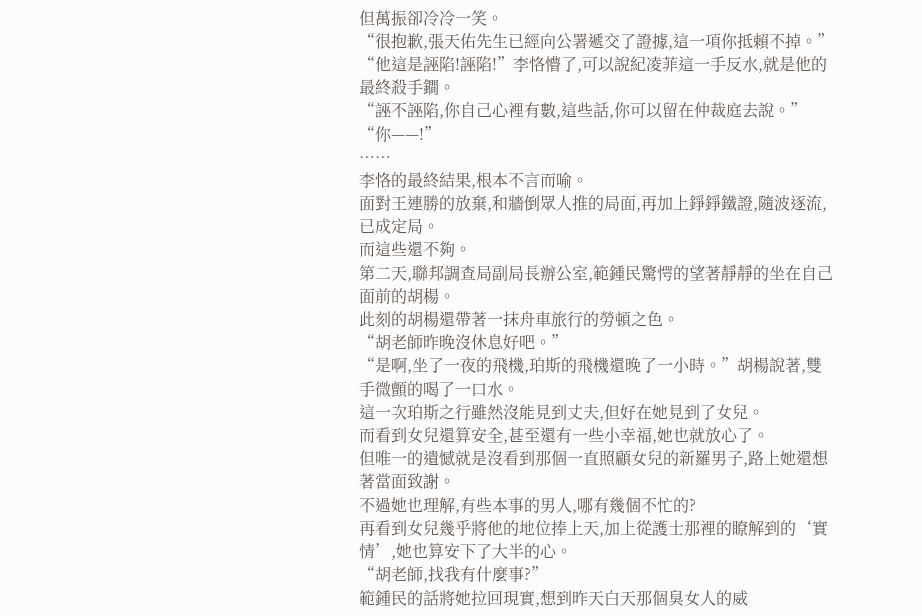但萬振卻冷冷一笑。
“很抱歉,張天佑先生已經向公署遞交了證據,這一項你抵賴不掉。”
“他這是誣陷!誣陷!”李恪懵了,可以說紀凌菲這一手反水,就是他的最終殺手鐧。
“誣不誣陷,你自己心裡有數,這些話,你可以留在仲裁庭去說。”
“你——!”
……
李恪的最終結果,根本不言而喻。
面對王連勝的放棄,和牆倒眾人推的局面,再加上錚錚鐵證,隨波逐流,已成定局。
而這些還不夠。
第二天,聯邦調查局副局長辦公室,範鍾民驚愕的望著靜靜的坐在自己面前的胡楊。
此刻的胡楊還帶著一抹舟車旅行的勞頓之色。
“胡老師昨晚沒休息好吧。”
“是啊,坐了一夜的飛機,珀斯的飛機還晚了一小時。”胡楊說著,雙手微顫的喝了一口水。
這一次珀斯之行雖然沒能見到丈夫,但好在她見到了女兒。
而看到女兒還算安全,甚至還有一些小幸福,她也就放心了。
但唯一的遺憾就是沒看到那個一直照顧女兒的新羅男子,路上她還想著當面致謝。
不過她也理解,有些本事的男人,哪有幾個不忙的?
再看到女兒幾乎將他的地位捧上天,加上從護士那裡的瞭解到的‘實情’,她也算安下了大半的心。
“胡老師,找我有什麼事?”
範鍾民的話將她拉回現實,想到昨天白天那個臭女人的威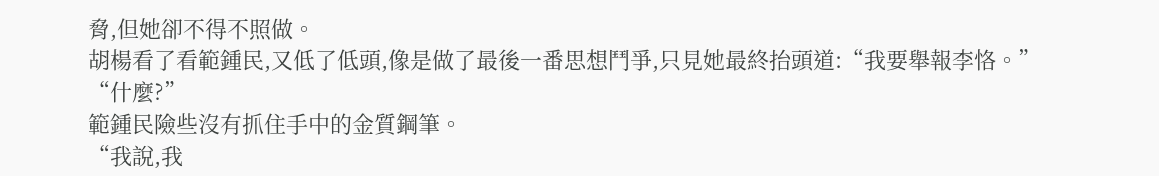脅,但她卻不得不照做。
胡楊看了看範鍾民,又低了低頭,像是做了最後一番思想鬥爭,只見她最終抬頭道:“我要舉報李恪。”
“什麼?”
範鍾民險些沒有抓住手中的金質鋼筆。
“我說,我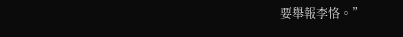要舉報李恪。”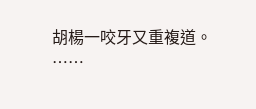胡楊一咬牙又重複道。
……